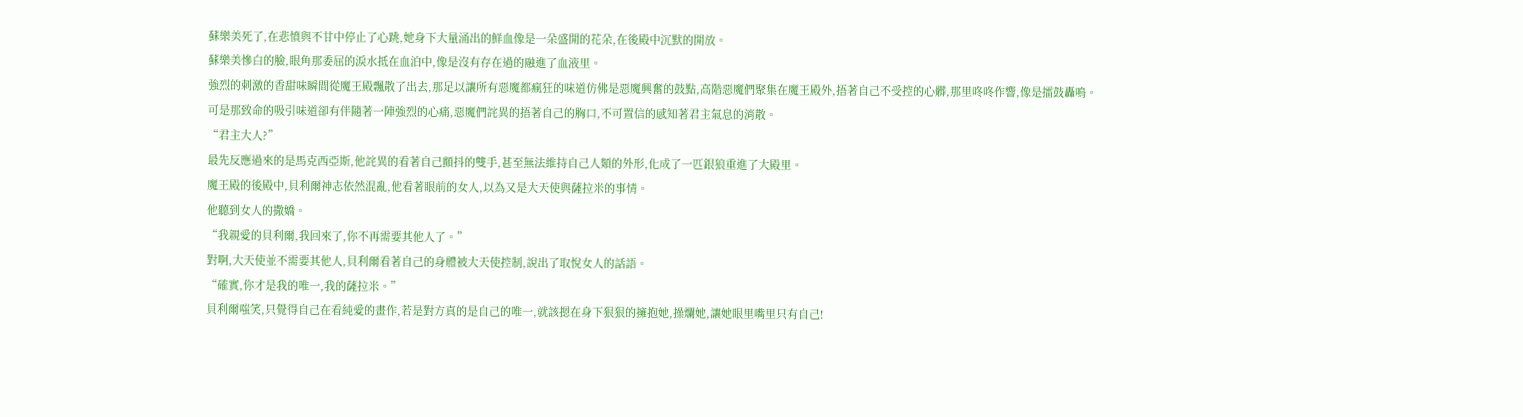蘇樂美死了,在悲憤與不甘中停止了心跳,她身下大量涌出的鮮血像是一朵盛開的花朵,在後殿中沉默的開放。
蘇樂美慘白的臉,眼角那委屈的淚水抵在血泊中,像是沒有存在過的融進了血液里。
強烈的刺激的香甜味瞬間從魔王殿飄散了出去,那足以讓所有惡魔都瘋狂的味道仿佛是惡魔興奮的鼓點,高階惡魔們聚集在魔王殿外,捂著自己不受控的心髒,那里咚咚作響,像是擂鼓轟鳴。
可是那致命的吸引味道卻有伴隨著一陣強烈的心痛,惡魔們詫異的捂著自己的胸口,不可置信的感知著君主氣息的消散。
“君主大人?”
最先反應過來的是馬克西亞斯,他詫異的看著自己顫抖的雙手,甚至無法維持自己人類的外形,化成了一匹銀狼重進了大殿里。
魔王殿的後殿中,貝利爾神志依然混亂,他看著眼前的女人,以為又是大天使與薩拉米的事情。
他聽到女人的撒嬌。
“我親愛的貝利爾,我回來了,你不再需要其他人了。”
對啊,大天使並不需要其他人,貝利爾看著自己的身體被大天使控制,說出了取悅女人的話語。
“確實,你才是我的唯一,我的薩拉米。”
貝利爾嗤笑,只覺得自己在看純愛的畫作,若是對方真的是自己的唯一,就該摁在身下狠狠的擁抱她,操爛她,讓她眼里嘴里只有自己!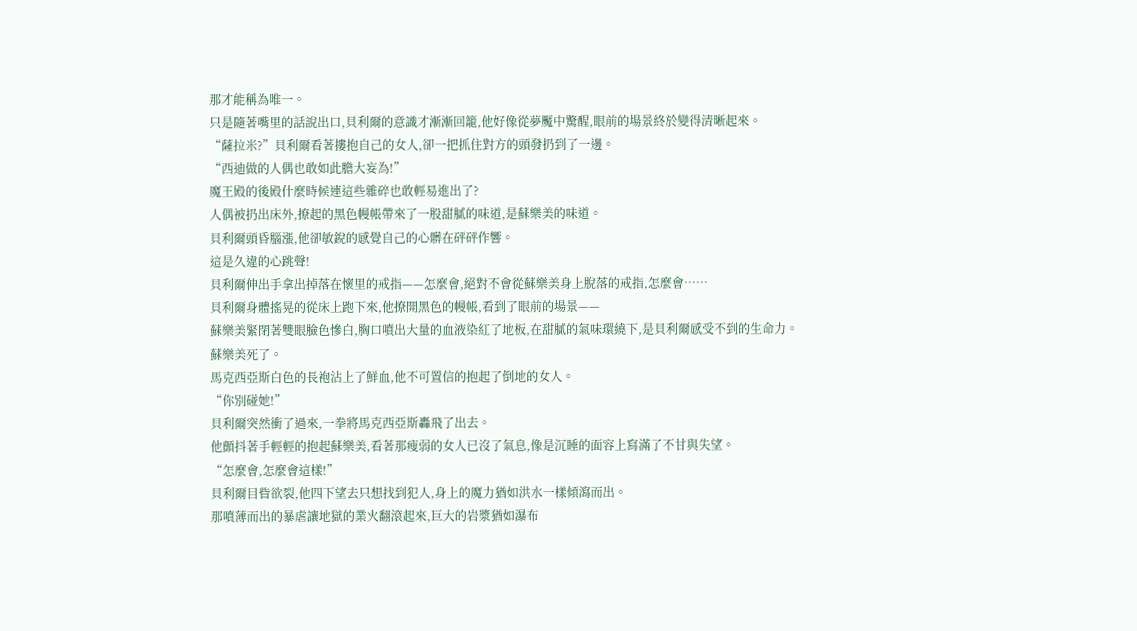那才能稱為唯一。
只是隨著嘴里的話說出口,貝利爾的意識才漸漸回籠,他好像從夢魘中驚醒,眼前的場景終於變得清晰起來。
“薩拉米?”貝利爾看著摟抱自己的女人,卻一把抓住對方的頭發扔到了一邊。
“西迪做的人偶也敢如此膽大妄為!”
魔王殿的後殿什麼時候連這些雜碎也敢輕易進出了?
人偶被扔出床外,撩起的黑色幔帳帶來了一股甜膩的味道,是蘇樂美的味道。
貝利爾頭昏腦漲,他卻敏銳的感覺自己的心髒在砰砰作響。
這是久違的心跳聲!
貝利爾伸出手拿出掉落在懷里的戒指——怎麼會,絕對不會從蘇樂美身上脫落的戒指,怎麼會……
貝利爾身體搖晃的從床上跑下來,他撩開黑色的幔帳,看到了眼前的場景——
蘇樂美緊閉著雙眼臉色慘白,胸口噴出大量的血液染紅了地板,在甜膩的氣味環繞下,是貝利爾感受不到的生命力。
蘇樂美死了。
馬克西亞斯白色的長袍沾上了鮮血,他不可置信的抱起了倒地的女人。
“你別碰她!”
貝利爾突然衝了過來,一拳將馬克西亞斯轟飛了出去。
他顫抖著手輕輕的抱起蘇樂美,看著那瘦弱的女人已沒了氣息,像是沉睡的面容上寫滿了不甘與失望。
“怎麼會,怎麼會這樣!”
貝利爾目眥欲裂,他四下望去只想找到犯人,身上的魔力猶如洪水一樣傾瀉而出。
那噴薄而出的暴虐讓地獄的業火翻滾起來,巨大的岩漿猶如瀑布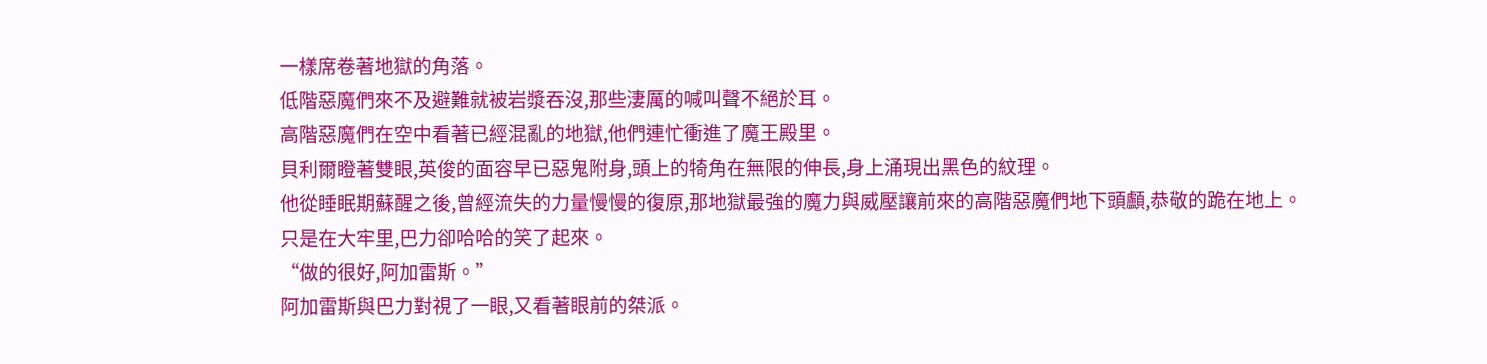一樣席卷著地獄的角落。
低階惡魔們來不及避難就被岩漿吞沒,那些淒厲的喊叫聲不絕於耳。
高階惡魔們在空中看著已經混亂的地獄,他們連忙衝進了魔王殿里。
貝利爾瞪著雙眼,英俊的面容早已惡鬼附身,頭上的犄角在無限的伸長,身上涌現出黑色的紋理。
他從睡眠期蘇醒之後,曾經流失的力量慢慢的復原,那地獄最強的魔力與威壓讓前來的高階惡魔們地下頭顱,恭敬的跪在地上。
只是在大牢里,巴力卻哈哈的笑了起來。
“做的很好,阿加雷斯。”
阿加雷斯與巴力對視了一眼,又看著眼前的桀派。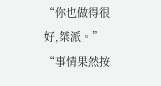“你也做得很好,桀派。”
“事情果然按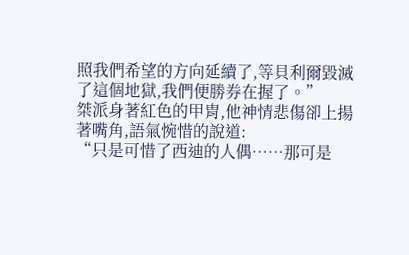照我們希望的方向延續了,等貝利爾毀滅了這個地獄,我們便勝券在握了。”
桀派身著紅色的甲胄,他神情悲傷卻上揚著嘴角,語氣惋惜的說道:
“只是可惜了西迪的人偶……那可是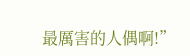最厲害的人偶啊!”